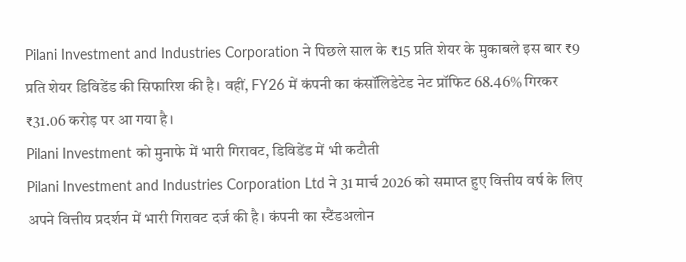Pilani Investment and Industries Corporation ने पिछले साल के ₹15 प्रति शेयर के मुकाबले इस बार ₹9 प्रति शेयर डिविडेंड की सिफारिश की है। वहीं, FY26 में कंपनी का कंसॉलिडेटेड नेट प्रॉफिट 68.46% गिरकर ₹31.06 करोड़ पर आ गया है।
Pilani Investment को मुनाफे में भारी गिरावट, डिविडेंड में भी कटौती
Pilani Investment and Industries Corporation Ltd ने 31 मार्च 2026 को समाप्त हुए वित्तीय वर्ष के लिए अपने वित्तीय प्रदर्शन में भारी गिरावट दर्ज की है। कंपनी का स्टैंडअलोन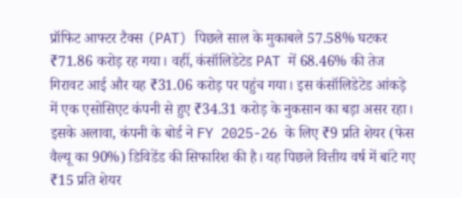प्रॉफिट आफ्टर टैक्स (PAT) पिछले साल के मुकाबले 57.58% घटकर ₹71.86 करोड़ रह गया। वहीं, कंसॉलिडेटेड PAT में 68.46% की तेज गिरावट आई और यह ₹31.06 करोड़ पर पहुंच गया। इस कंसॉलिडेटेड आंकड़े में एक एसोसिएट कंपनी से हुए ₹34.31 करोड़ के नुकसान का बड़ा असर रहा।
इसके अलावा, कंपनी के बोर्ड ने FY 2025-26 के लिए ₹9 प्रति शेयर (फेस वैल्यू का 90%) डिविडेंड की सिफारिश की है। यह पिछले वित्तीय वर्ष में बांटे गए ₹15 प्रति शेयर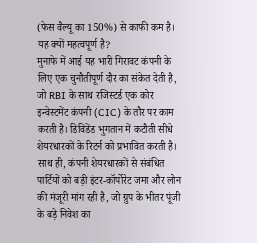(फेस वैल्यू का 150%) से काफी कम है।
यह क्यों महत्वपूर्ण है?
मुनाफे में आई यह भारी गिरावट कंपनी के लिए एक चुनौतीपूर्ण दौर का संकेत देती है, जो RBI के साथ रजिस्टर्ड एक कोर इन्वेस्टमेंट कंपनी (CIC) के तौर पर काम करती है। डिविडेंड भुगतान में कटौती सीधे शेयरधारकों के रिटर्न को प्रभावित करती है। साथ ही, कंपनी शेयरधारकों से संबंधित पार्टियों को बड़ी इंटर-कॉर्पोरेट जमा और लोन की मंजूरी मांग रही है, जो ग्रुप के भीतर पूंजी के बड़े निवेश का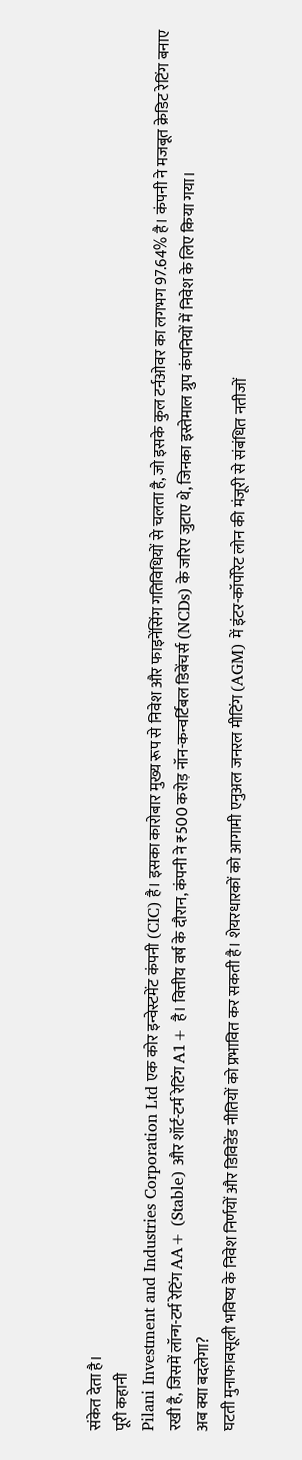संकेत देता है।
पूरी कहानी
Pilani Investment and Industries Corporation Ltd एक कोर इन्वेस्टमेंट कंपनी (CIC) है। इसका कारोबार मुख्य रूप से निवेश और फाइनेंसिंग गतिविधियों से चलता है, जो इसके कुल टर्नओवर का लगभग 97.64% है। कंपनी ने मजबूत क्रेडिट रेटिंग बनाए रखी है, जिसमें लॉन्ग-टर्म रेटिंग AA+ (Stable) और शॉर्ट-टर्म रेटिंग A1+ है। वित्तीय वर्ष के दौरान, कंपनी ने ₹500 करोड़ नॉन-कन्वर्टिबल डिबेंचर्स (NCDs) के जरिए जुटाए थे, जिनका इस्तेमाल ग्रुप कंपनियों में निवेश के लिए किया गया।
अब क्या बदलेगा?
घटती मुनाफावसूली भविष्य के निवेश निर्णयों और डिविडेंड नीतियों को प्रभावित कर सकती है। शेयरधारकों को आगामी एनुअल जनरल मीटिंग (AGM) में इंटर-कॉर्पोरेट लोन की मंजूरी से संबंधित नतीजों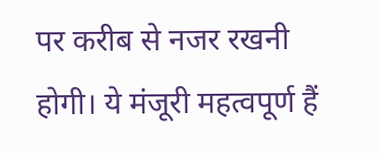पर करीब से नजर रखनी होगी। ये मंजूरी महत्वपूर्ण हैं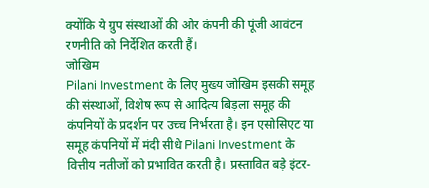क्योंकि ये ग्रुप संस्थाओं की ओर कंपनी की पूंजी आवंटन रणनीति को निर्देशित करती हैं।
जोखिम
Pilani Investment के लिए मुख्य जोखिम इसकी समूह की संस्थाओं, विशेष रूप से आदित्य बिड़ला समूह की कंपनियों के प्रदर्शन पर उच्च निर्भरता है। इन एसोसिएट या समूह कंपनियों में मंदी सीधे Pilani Investment के वित्तीय नतीजों को प्रभावित करती है। प्रस्तावित बड़े इंटर-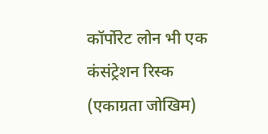कॉर्पोरेट लोन भी एक कंसंट्रेशन रिस्क (एकाग्रता जोखिम)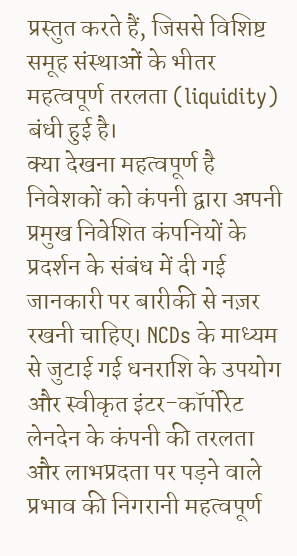प्रस्तुत करते हैं, जिससे विशिष्ट समूह संस्थाओं के भीतर महत्वपूर्ण तरलता (liquidity) बंधी हुई है।
क्या देखना महत्वपूर्ण है
निवेशकों को कंपनी द्वारा अपनी प्रमुख निवेशित कंपनियों के प्रदर्शन के संबंध में दी गई जानकारी पर बारीकी से नज़र रखनी चाहिए। NCDs के माध्यम से जुटाई गई धनराशि के उपयोग और स्वीकृत इंटर-कॉर्पोरेट लेनदेन के कंपनी की तरलता और लाभप्रदता पर पड़ने वाले प्रभाव की निगरानी महत्वपूर्ण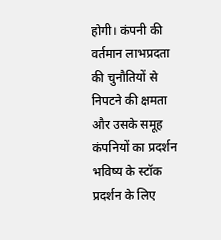होगी। कंपनी की वर्तमान लाभप्रदता की चुनौतियों से निपटने की क्षमता और उसके समूह कंपनियों का प्रदर्शन भविष्य के स्टॉक प्रदर्शन के लिए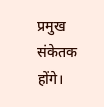प्रमुख संकेतक होंगे।